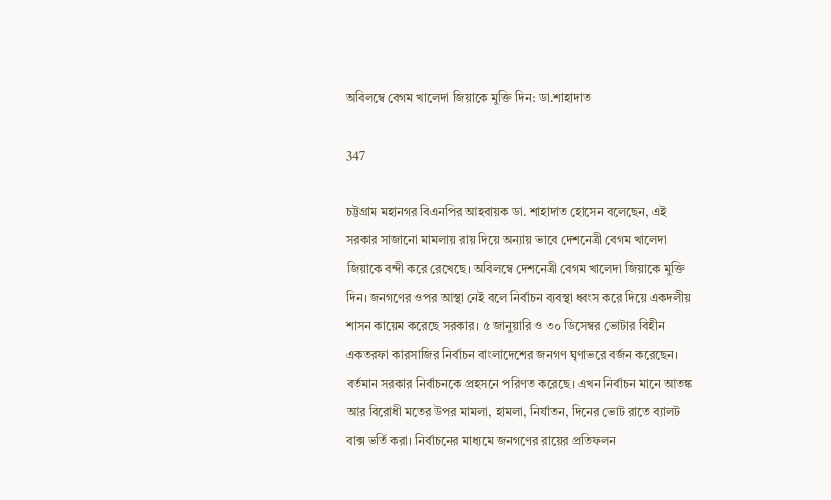অবিলম্বে বেগম খালেদা জিয়াকে মুক্তি দিন: ডা.শাহাদাত

347

চট্টগ্রাম মহানগর বিএনপির আহবায়ক ডা. শাহাদাত হোসেন বলেছেন, এই সরকার সাজানো মামলায় রায় দিয়ে অন্যায় ভাবে দেশনেত্রী বেগম খালেদা জিয়াকে বন্দী করে রেখেছে। অবিলম্বে দেশনেত্রী বেগম খালেদা জিয়াকে মুক্তি দিন। জনগণের ওপর আস্থা নেই বলে নির্বাচন ব্যবস্থা ধ্বংস করে দিয়ে একদলীয় শাসন কায়েম করেছে সরকার। ৫ জানুয়ারি ও ৩০ ডিসেম্বর ভোটার বিহীন একতরফা কারসাজির নির্বাচন বাংলাদেশের জনগণ ঘৃণাভরে বর্জন করেছেন। বর্তমান সরকার নির্বাচনকে প্রহসনে পরিণত করেছে। এখন নির্বাচন মানে আতঙ্ক আর বিরোধী মতের উপর মামলা, হামলা, নির্যাতন, দিনের ভোট রাতে ব্যালট বাক্স ভর্তি করা। নির্বাচনের মাধ্যমে জনগণের রায়ের প্রতিফলন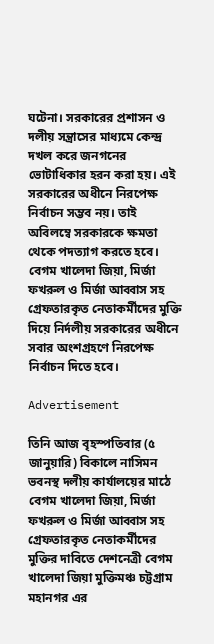ঘটেনা। সরকারের প্রশাসন ও দলীয় সন্ত্রাসের মাধ্যমে কেন্দ্র দখল করে জনগনের ভোটাধিকার হরন করা হয়। এই সরকারের অধীনে নিরপেক্ষ নির্বাচন সম্ভব নয়। তাই অবিলম্বে সরকারকে ক্ষমতা থেকে পদত্যাগ করতে হবে। বেগম খালেদা জিয়া, মির্জা ফখরুল ও মির্জা আব্বাস সহ গ্রেফতারকৃত নেতাকর্মীদের মুক্তি দিয়ে নির্দলীয় সরকারের অধীনে সবার অংশগ্রহণে নিরপেক্ষ নির্বাচন দিতে হবে।

Advertisement

তিনি আজ বৃহস্পতিবার (৫ জানুয়ারি) বিকালে নাসিমন ভবনস্থ দলীয় কার্যালয়ের মাঠে বেগম খালেদা জিয়া, মির্জা ফখরুল ও মির্জা আব্বাস সহ গ্রেফতারকৃত নেতাকর্মীদের মুক্তির দাবিতে দেশনেত্রী বেগম খালেদা জিয়া মুক্তিমঞ্চ চট্টগ্রাম মহানগর এর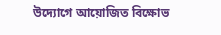উদ্যোগে আয়োজিত বিক্ষোভ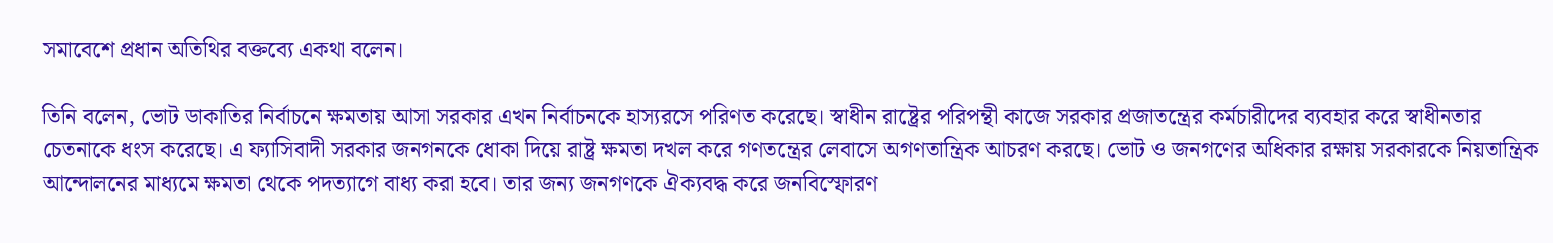সমাবেশে প্রধান অতিথির বক্তব্যে একথা বলেন।

তিনি বলেন, ভোট ডাকাতির নির্বাচনে ক্ষমতায় আসা সরকার এখন নির্বাচনকে হাস্যরসে পরিণত করেছে। স্বাধীন রাষ্ট্রের পরিপন্থী কাজে সরকার প্রজাতন্ত্রের কর্মচারীদের ব্যবহার করে স্বাধীনতার চেতনাকে ধংস করেছে। এ ফ্যাসিবাদী সরকার জনগনকে ধোকা দিয়ে রাষ্ট্র ক্ষমতা দখল করে গণতন্ত্রের লেবাসে অগণতান্ত্রিক আচরণ করছে। ভোট ও জনগণের অধিকার রক্ষায় সরকারকে নিয়তান্ত্রিক আন্দোলনের মাধ্যমে ক্ষমতা থেকে পদত্যাগে বাধ্য করা হবে। তার জন্য জনগণকে ঐক্যবদ্ধ করে জনবিস্ফোরণ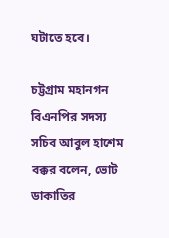ঘটাতে হবে।

চট্টগ্রাম মহানগন বিএনপির সদস্য সচিব আবুল হাশেম বক্কর বলেন, ভোট ডাকাতির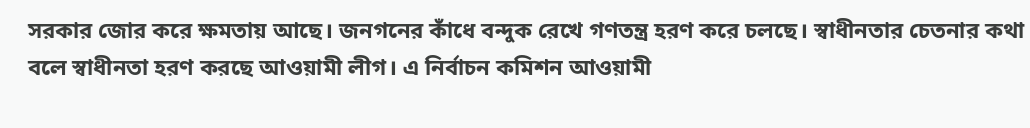সরকার জোর করে ক্ষমতায় আছে। জনগনের কাঁধে বন্দুক রেখে গণতন্ত্র হরণ করে চলছে। স্বাধীনতার চেতনার কথা বলে স্বাধীনতা হরণ করছে আওয়ামী লীগ। এ নির্বাচন কমিশন আওয়ামী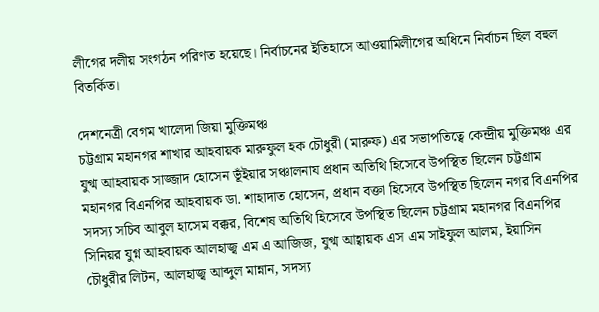লীগের দলীয় সংগঠন পরিণত হয়েছে। নির্বাচনের ইতিহাসে আওয়ামিলীগের অধিনে নির্বাচন ছিল বহুল বিতর্কিত।

দেশনেত্রী বেগম খালেদা জিয়া মুক্তিমঞ্চ
চট্টগ্রাম মহানগর শাখার আহবায়ক মারুফুল হক চৌধুরী (মারুফ) এর সভাপতিত্বে কেন্দ্রীয় মুক্তিমঞ্চ এর যুগ্ম আহবায়ক সাজ্জাদ হোসেন ভূঁইয়ার সঞ্চালনায প্রধান অতিথি হিসেবে উপস্থিত ছিলেন চট্টগ্রাম মহানগর বিএনপির আহবায়ক ডা. শাহাদাত হোসেন, প্রধান বক্তা হিসেবে উপস্থিত ছিলেন নগর বিএনপির সদস্য সচিব আবুল হাসেম বক্কর, বিশেষ অতিথি হিসেবে উপস্থিত ছিলেন চট্টগ্রাম মহানগর বিএনপির সিনিয়র যুগ্ন আহবায়ক আলহাজ্ব এম এ আজিজ, যুগ্ম আহ্বায়ক এস এম সাইফুল আলম, ইয়াসিন চৌধুরীর লিটন, আলহাজ্ব আব্দুল মান্নান, সদস্য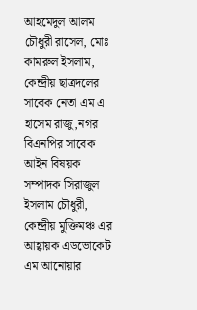আহমেদুল আলম চৌধুরী রাসেল, মোঃ কামরুল ইসলাম, কেন্দ্রীয় ছাত্রদলের সাবেক নেতা এম এ হাসেম রাজু,নগর বিএনপির সাবেক আইন বিষয়ক সম্পাদক সিরাজুল ইসলাম চৌধুরী, কেন্দ্রীয় মুক্তিমঞ্চ এর আহ্বায়ক এডভোকেট এম আনোয়ার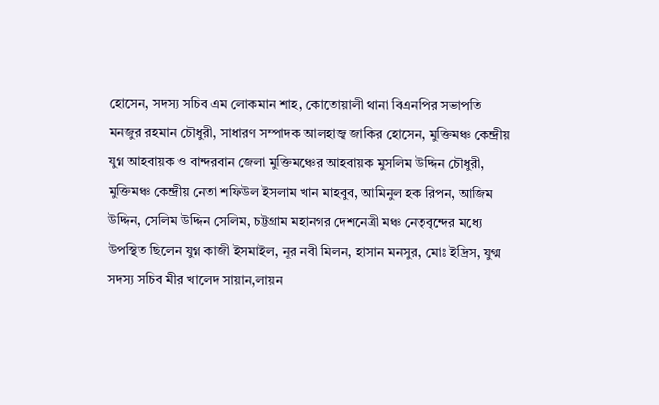হোসেন, সদস্য সচিব এম লোকমান শাহ, কোতোয়ালী থানা বিএনপির সভাপতি মনজুর রহমান চৌধুরী, সাধারণ সম্পাদক আলহাজ্ব জাকির হোসেন, মুক্তিমঞ্চ কেন্দ্রীয় যুগ্ন আহবায়ক ও বান্দরবান জেলা মুক্তিমঞ্চের আহবায়ক মুসলিম উদ্দিন চৌধুরী, মুক্তিমঞ্চ কেন্দ্রীয় নেতা শফিউল ইসলাম খান মাহবুব, আমিনুল হক রিপন, আজিম উদ্দিন, সেলিম উদ্দিন সেলিম, চট্টগ্রাম মহানগর দেশনেত্রী মঞ্চ নেতৃবৃন্দের মধ্যে উপস্থিত ছিলেন যুগ্ন কাজী ইসমাইল, নূর নবী মিলন, হাসান মনসুর, মোঃ ইদ্রিস, যুগ্ম সদস্য সচিব মীর খালেদ সায়ান,লায়ন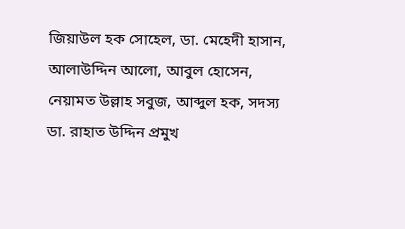জিয়াউল হক সোহেল, ডা. মেহেদী হাসান, আলাউদ্দিন আলো, আবুল হোসেন, নেয়ামত উল্লাহ সবুজ, আব্দুল হক, সদস্য ডা. রাহাত উদ্দিন প্রমুখ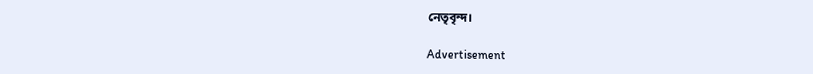নেতৃবৃন্দ।

Advertisement